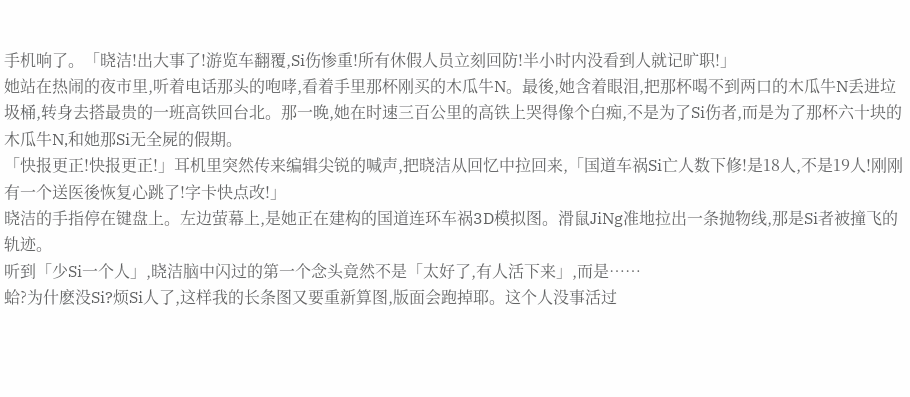手机响了。「晓洁!出大事了!游览车翻覆,Si伤惨重!所有休假人员立刻回防!半小时内没看到人就记旷职!」
她站在热闹的夜市里,听着电话那头的咆哮,看着手里那杯刚买的木瓜牛N。最後,她含着眼泪,把那杯喝不到两口的木瓜牛N丢进垃圾桶,转身去搭最贵的一班高铁回台北。那一晚,她在时速三百公里的高铁上哭得像个白痴,不是为了Si伤者,而是为了那杯六十块的木瓜牛N,和她那Si无全屍的假期。
「快报更正!快报更正!」耳机里突然传来编辑尖锐的喊声,把晓洁从回忆中拉回来,「国道车祸Si亡人数下修!是18人,不是19人!刚刚有一个送医後恢复心跳了!字卡快点改!」
晓洁的手指停在键盘上。左边萤幕上,是她正在建构的国道连环车祸3D模拟图。滑鼠JiNg准地拉出一条抛物线,那是Si者被撞飞的轨迹。
听到「少Si一个人」,晓洁脑中闪过的第一个念头竟然不是「太好了,有人活下来」,而是……
蛤?为什麽没Si?烦Si人了,这样我的长条图又要重新算图,版面会跑掉耶。这个人没事活过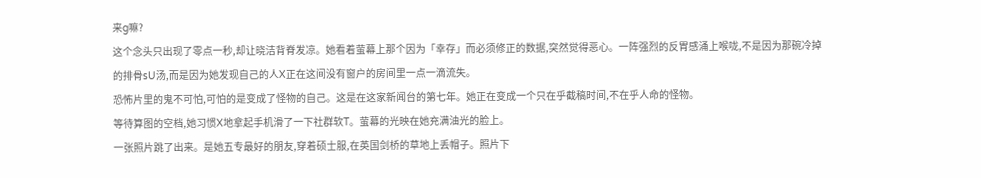来g嘛?
这个念头只出现了零点一秒,却让晓洁背脊发凉。她看着萤幕上那个因为「幸存」而必须修正的数据,突然觉得恶心。一阵强烈的反胃感涌上喉咙,不是因为那碗冷掉的排骨sU汤,而是因为她发现自己的人X正在这间没有窗户的房间里一点一滴流失。
恐怖片里的鬼不可怕,可怕的是变成了怪物的自己。这是在这家新闻台的第七年。她正在变成一个只在乎截稿时间,不在乎人命的怪物。
等待算图的空档,她习惯X地拿起手机滑了一下社群软T。萤幕的光映在她充满油光的脸上。
一张照片跳了出来。是她五专最好的朋友,穿着硕士服,在英国剑桥的草地上丢帽子。照片下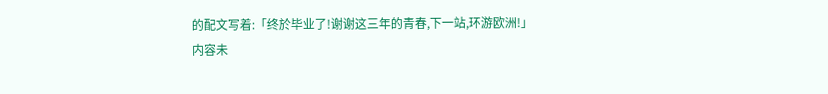的配文写着:「终於毕业了!谢谢这三年的青春,下一站,环游欧洲!」
内容未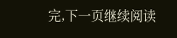完,下一页继续阅读